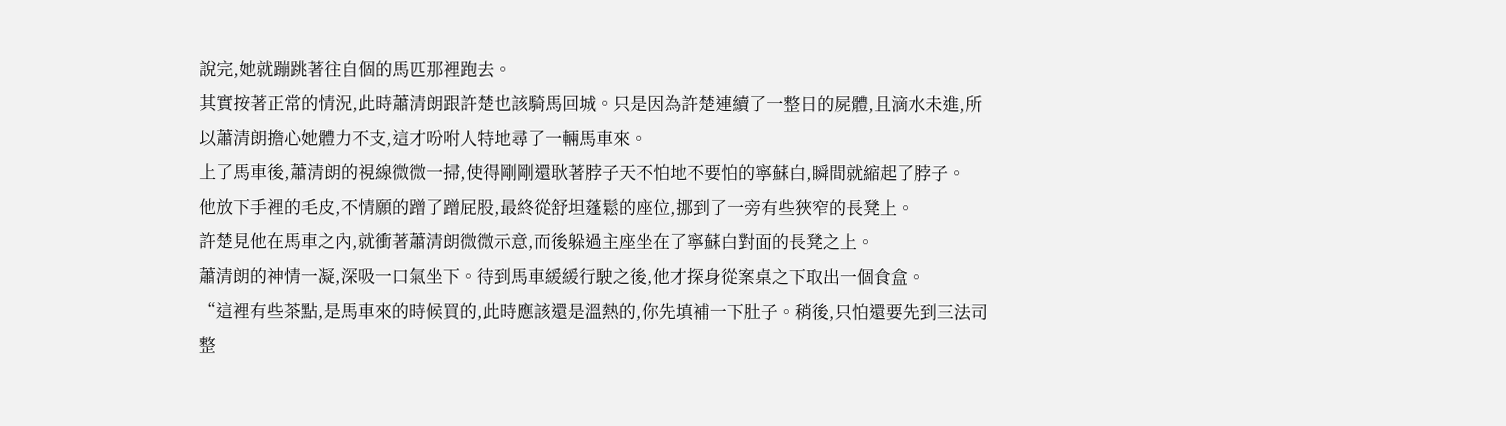說完,她就蹦跳著往自個的馬匹那裡跑去。
其實按著正常的情況,此時蕭清朗跟許楚也該騎馬回城。只是因為許楚連續了一整日的屍體,且滴水未進,所以蕭清朗擔心她體力不支,這才吩咐人特地尋了一輛馬車來。
上了馬車後,蕭清朗的視線微微一掃,使得剛剛還耿著脖子天不怕地不要怕的寧蘇白,瞬間就縮起了脖子。
他放下手裡的毛皮,不情願的蹭了蹭屁股,最終從舒坦蓬鬆的座位,挪到了一旁有些狹窄的長凳上。
許楚見他在馬車之內,就衝著蕭清朗微微示意,而後躲過主座坐在了寧蘇白對面的長凳之上。
蕭清朗的神情一凝,深吸一口氣坐下。待到馬車緩緩行駛之後,他才探身從案桌之下取出一個食盒。
“這裡有些茶點,是馬車來的時候買的,此時應該還是溫熱的,你先填補一下肚子。稍後,只怕還要先到三法司整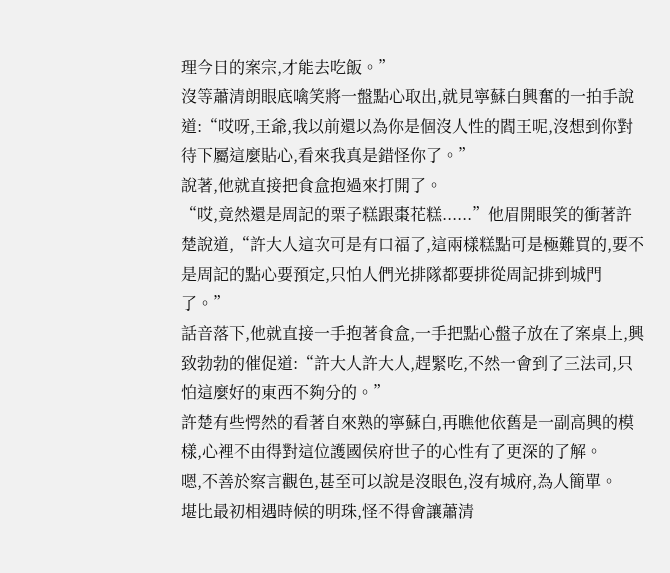理今日的案宗,才能去吃飯。”
沒等蕭清朗眼底噙笑將一盤點心取出,就見寧蘇白興奮的一拍手說道:“哎呀,王爺,我以前還以為你是個沒人性的閻王呢,沒想到你對待下屬這麼貼心,看來我真是錯怪你了。”
說著,他就直接把食盒抱過來打開了。
“哎,竟然還是周記的栗子糕跟棗花糕......”他眉開眼笑的衝著許楚說道,“許大人這次可是有口福了,這兩樣糕點可是極難買的,要不是周記的點心要預定,只怕人們光排隊都要排從周記排到城門了。”
話音落下,他就直接一手抱著食盒,一手把點心盤子放在了案桌上,興致勃勃的催促道:“許大人許大人,趕緊吃,不然一會到了三法司,只怕這麼好的東西不夠分的。”
許楚有些愕然的看著自來熟的寧蘇白,再瞧他依舊是一副高興的模樣,心裡不由得對這位護國侯府世子的心性有了更深的了解。
嗯,不善於察言觀色,甚至可以說是沒眼色,沒有城府,為人簡單。
堪比最初相遇時候的明珠,怪不得會讓蕭清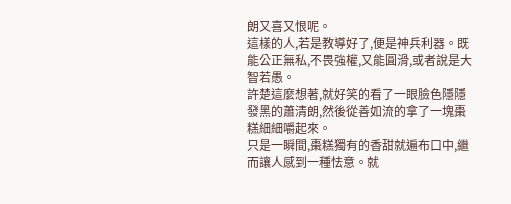朗又喜又恨呢。
這樣的人,若是教導好了,便是神兵利器。既能公正無私,不畏強權,又能圓滑,或者說是大智若愚。
許楚這麼想著,就好笑的看了一眼臉色隱隱發黑的蕭清朗,然後從善如流的拿了一塊棗糕細細嚼起來。
只是一瞬間,棗糕獨有的香甜就遍布口中,繼而讓人感到一種怯意。就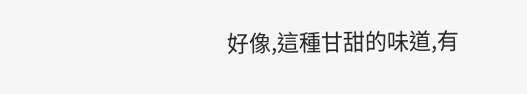好像,這種甘甜的味道,有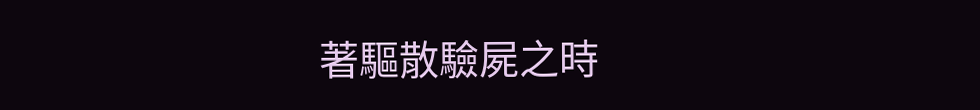著驅散驗屍之時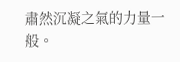肅然沉凝之氣的力量一般。